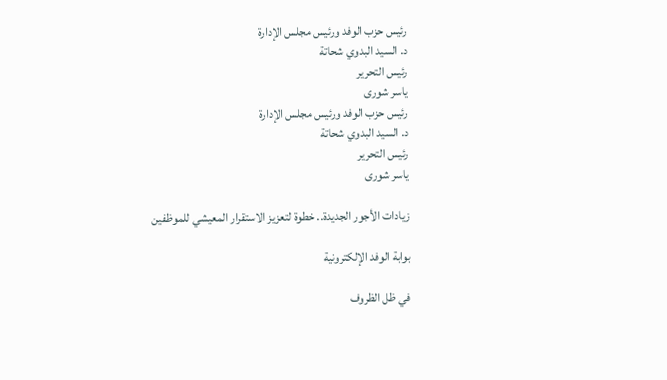رئيس حزب الوفد ورئيس مجلس الإدارة
د. السيد البدوي شحاتة
رئيس التحرير
ياسر شورى
رئيس حزب الوفد ورئيس مجلس الإدارة
د. السيد البدوي شحاتة
رئيس التحرير
ياسر شورى

زيادات الأجور الجديدة.. خطوة لتعزيز الاستقرار المعيشي للموظفين

بوابة الوفد الإلكترونية

في ظل الظروف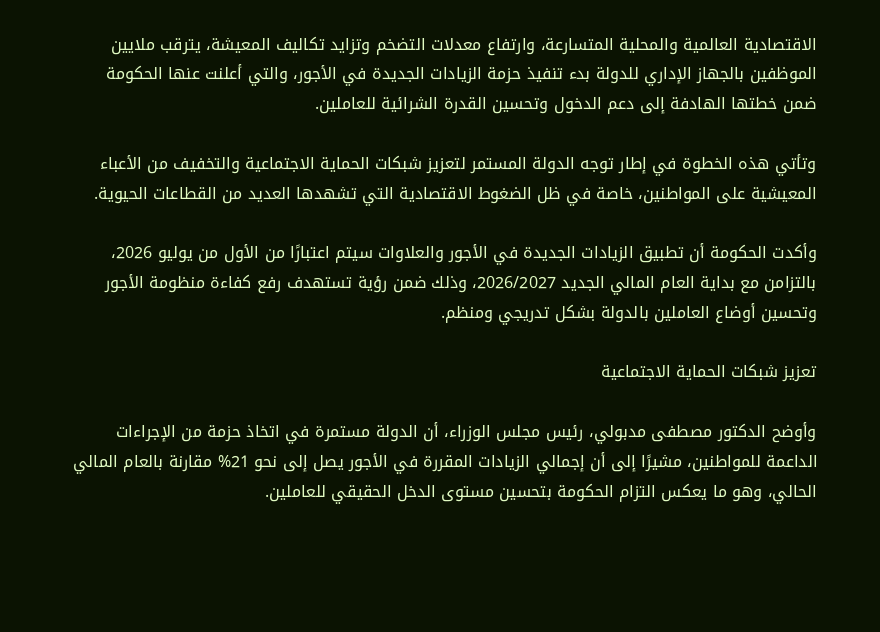الاقتصادية العالمية والمحلية المتسارعة، وارتفاع معدلات التضخم وتزايد تكاليف المعيشة، يترقب ملايين الموظفين بالجهاز الإداري للدولة بدء تنفيذ حزمة الزيادات الجديدة في الأجور، والتي أعلنت عنها الحكومة ضمن خطتها الهادفة إلى دعم الدخول وتحسين القدرة الشرائية للعاملين.

وتأتي هذه الخطوة في إطار توجه الدولة المستمر لتعزيز شبكات الحماية الاجتماعية والتخفيف من الأعباء المعيشية على المواطنين، خاصة في ظل الضغوط الاقتصادية التي تشهدها العديد من القطاعات الحيوية.

وأكدت الحكومة أن تطبيق الزيادات الجديدة في الأجور والعلاوات سيتم اعتبارًا من الأول من يوليو 2026، بالتزامن مع بداية العام المالي الجديد 2026/2027، وذلك ضمن رؤية تستهدف رفع كفاءة منظومة الأجور وتحسين أوضاع العاملين بالدولة بشكل تدريجي ومنظم.

تعزيز شبكات الحماية الاجتماعية

وأوضح الدكتور مصطفى مدبولي، رئيس مجلس الوزراء، أن الدولة مستمرة في اتخاذ حزمة من الإجراءات الداعمة للمواطنين، مشيرًا إلى أن إجمالي الزيادات المقررة في الأجور يصل إلى نحو 21% مقارنة بالعام المالي الحالي، وهو ما يعكس التزام الحكومة بتحسين مستوى الدخل الحقيقي للعاملين.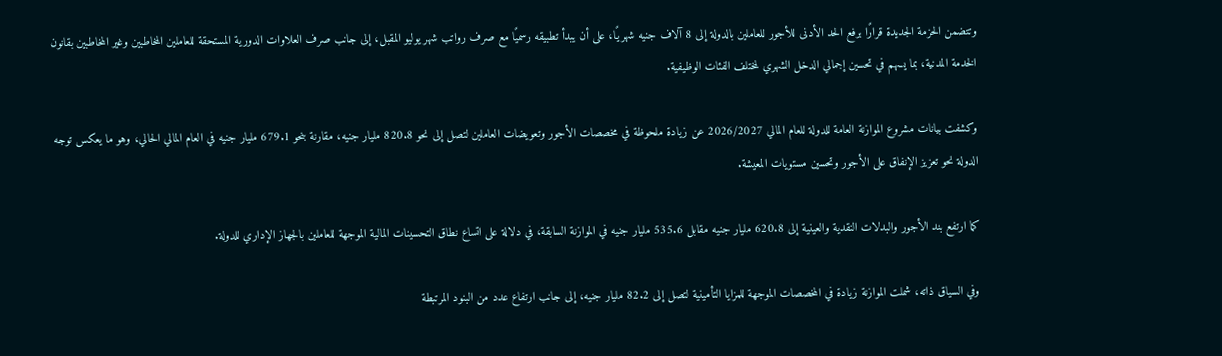وتتضمن الحزمة الجديدة قرارًا برفع الحد الأدنى للأجور للعاملين بالدولة إلى 8 آلاف جنيه شهريًا، على أن يبدأ تطبيقه رسميًا مع صرف رواتب شهر يوليو المقبل، إلى جانب صرف العلاوات الدورية المستحقة للعاملين المخاطبين وغير المخاطبين بقانون الخدمة المدنية، بما يسهم في تحسين إجمالي الدخل الشهري لمختلف الفئات الوظيفية.

وكشفت بيانات مشروع الموازنة العامة للدولة للعام المالي 2026/2027 عن زيادة ملحوظة في مخصصات الأجور وتعويضات العاملين لتصل إلى نحو 820.8 مليار جنيه، مقارنة بنحو 679.1 مليار جنيه في العام المالي الحالي، وهو ما يعكس توجه الدولة نحو تعزيز الإنفاق على الأجور وتحسين مستويات المعيشة.

كما ارتفع بند الأجور والبدلات النقدية والعينية إلى 620.8 مليار جنيه مقابل 535.6 مليار جنيه في الموازنة السابقة، في دلالة على اتساع نطاق التحسينات المالية الموجهة للعاملين بالجهاز الإداري للدولة.

وفي السياق ذاته، شملت الموازنة زيادة في المخصصات الموجهة للمزايا التأمينية لتصل إلى 82.2 مليار جنيه، إلى جانب ارتفاع عدد من البنود المرتبطة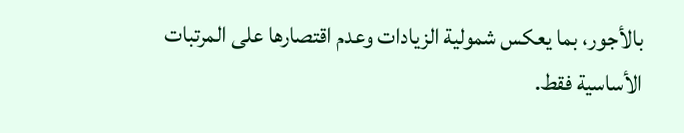بالأجور، بما يعكس شمولية الزيادات وعدم اقتصارها على المرتبات الأساسية فقط.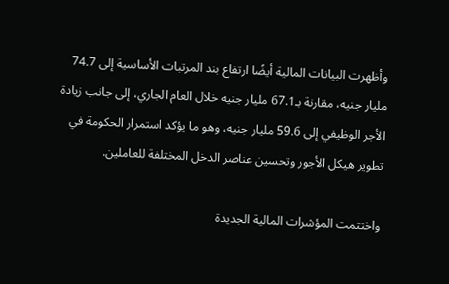وأظهرت البيانات المالية أيضًا ارتفاع بند المرتبات الأساسية إلى 74.7 مليار جنيه، مقارنة بـ67.1 مليار جنيه خلال العام الجاري، إلى جانب زيادة الأجر الوظيفي إلى 59.6 مليار جنيه، وهو ما يؤكد استمرار الحكومة في تطوير هيكل الأجور وتحسين عناصر الدخل المختلفة للعاملين.

واختتمت المؤشرات المالية الجديدة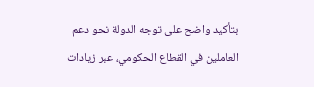بتأكيد واضح على توجه الدولة نحو دعم العاملين في القطاع الحكومي، عبر زيادات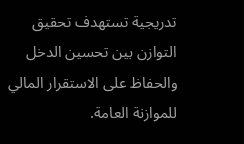تدريجية تستهدف تحقيق التوازن بين تحسين الدخل والحفاظ على الاستقرار المالي للموازنة العامة.